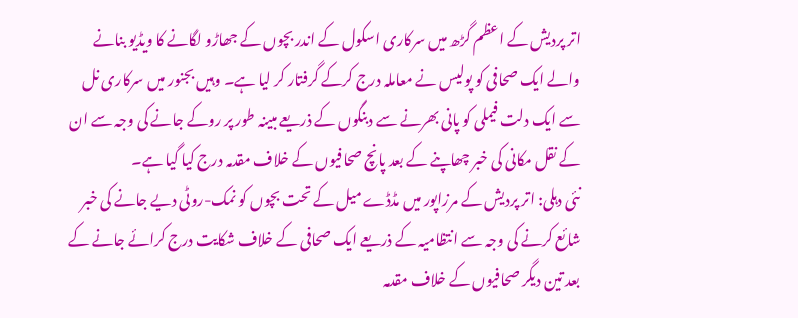اتر پردیش کے اعظم گڑھ میں سرکاری اسکول کے اندر بچوں کے جھاڑو لگانے کا ویڈیو بنانے والے ایک صحافی کو پولیس نے معاملہ درج کرکے گرفتار کر لیا ہے۔ وہیں بجنور میں سرکاری نل سے ایک دلت فیملی کو پانی بھرنے سے دبنگوں کے ذریعے مبینہ طور پر روکے جانے کی وجہ سے ان کے نقل مکانی کی خبر چھاپنے کے بعد پانچ صحافیوں کے خلاف مقدمہ درج کیا گیا ہے۔
نئی دہلی: اتر پردیش کے مرزاپور میں مڈڈے میل کے تحت بچوں کو نمک-روٹی دیے جانے کی خبر شائع کرنے کی وجہ سے انتظامیہ کے ذریعے ایک صحافی کے خلاف شکایت درج کرائے جانے کے بعد تین دیگر صحافیوں کے خلاف مقدمہ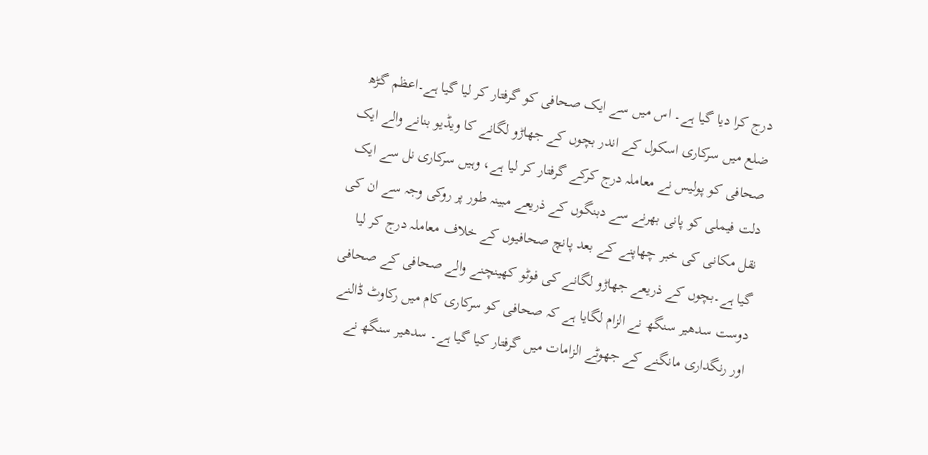درج کرا دیا گیا ہے۔ اس میں سے ایک صحافی کو گرفتار کر لیا گیا ہے۔اعظم گڑھ ضلع میں سرکاری اسکول کے اندر بچوں کے جھاڑو لگانے کا ویڈیو بنانے والے ایک صحافی کو پولیس نے معاملہ درج کرکے گرفتار کر لیا ہے، وہیں سرکاری نل سے ایک دلت فیملی کو پانی بھرنے سے دبنگوں کے ذریعے مبینہ طور پر روکی وجہ سے ان کی نقل مکانی کی خبر چھاپنے کے بعد پانچ صحافیوں کے خلاف معاملہ درج کر لیا گیا ہے۔بچوں کے ذریعے جھاڑو لگانے کی فوٹو کھینچنے والے صحافی کے صحافی دوست سدھیر سنگھ نے الزام لگایا ہے کہ صحافی کو سرکاری کام میں رکاوٹ ڈالنے اور رنگداری مانگنے کے جھوٹے الزامات میں گرفتار کیا گیا ہے۔ سدھیر سنگھ نے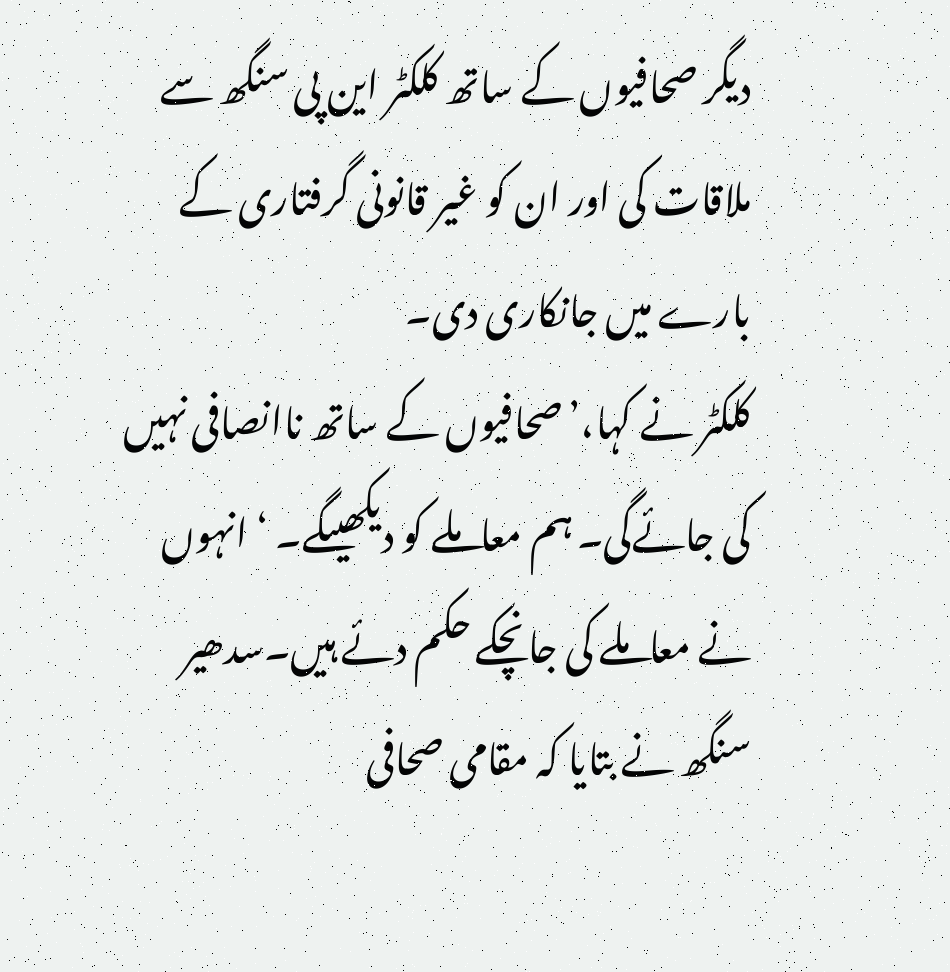دیگر صحافیوں کے ساتھ کلکٹر این پی سنگھ سے ملاقات کی اور ان کو غیر قانونی گرفتاری کے بارے میں جانکاری دی۔
کلکٹر نے کہا،’صحافیوں کے ساتھ ناانصافی نہیں کی جائےگی۔ ہم معاملے کو دیکھیںگے۔ ‘ انہوں نے معاملے کی جانچکے حکم دئے ہیں۔سدھیر سنگھ نے بتایا کہ مقامی صحافی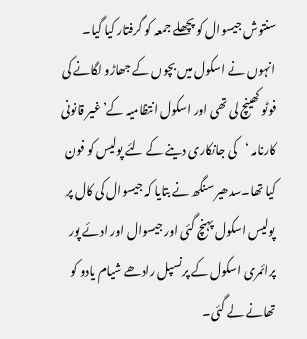سنتوش جیسوال کو پچھلے جمعہ کو گرفتار کیا گیا۔ انہوں نے اسکول میں بچوں کے جھاڑو لگانے کی فوٹو کھینچ لی تھی اور اسکول انتظامیہ کے’غیر قانونی کارنامہ ‘کی جانکاری دینے کے لئے پولیس کو فون کیا تھا۔سدھیر سنگھ نے بتایا کہ جیسوال کی کال پر پولیس اسکول پہنچ گئی اور جیسوال اور ادئے پور پرائمری اسکول کے پرنسپل رادھے شیام یادو کو تھانے لے گئی۔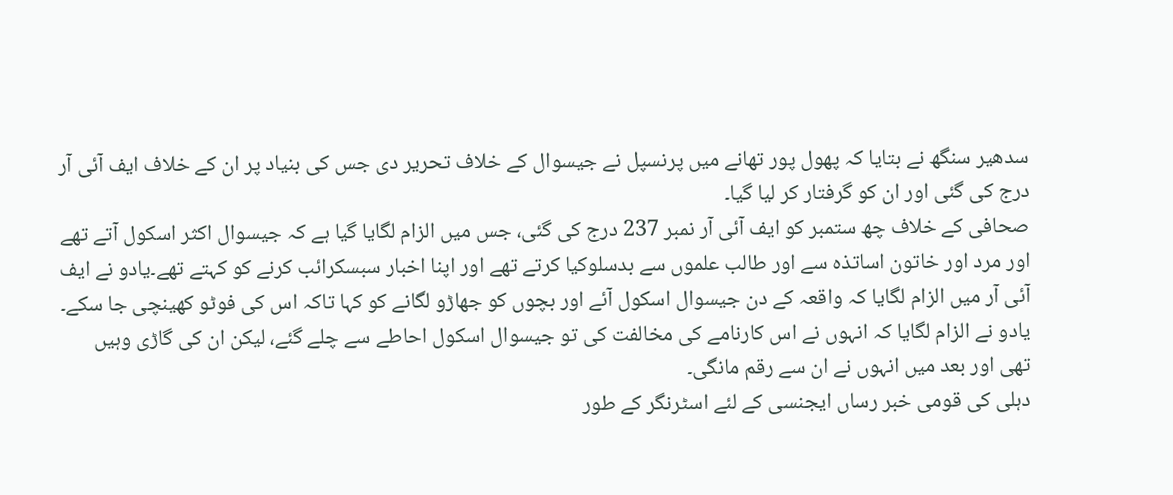سدھیر سنگھ نے بتایا کہ پھول پور تھانے میں پرنسپل نے جیسوال کے خلاف تحریر دی جس کی بنیاد پر ان کے خلاف ایف آئی آر درج کی گئی اور ان کو گرفتار کر لیا گیا۔
صحافی کے خلاف چھ ستمبر کو ایف آئی آر نمبر 237 درج کی گئی، جس میں الزام لگایا گیا ہے کہ جیسوال اکثر اسکول آتے تھے اور مرد اور خاتون اساتذہ سے اور طالب علموں سے بدسلوکیا کرتے تھے اور اپنا اخبار سبسکرائب کرنے کو کہتے تھے۔یادو نے ایف آئی آر میں الزام لگایا کہ واقعہ کے دن جیسوال اسکول آئے اور بچوں کو جھاڑو لگانے کو کہا تاکہ اس کی فوٹو کھینچی جا سکے۔ یادو نے الزام لگایا کہ انہوں نے اس کارنامے کی مخالفت کی تو جیسوال اسکول احاطے سے چلے گئے، لیکن ان کی گاڑی وہیں تھی اور بعد میں انہوں نے ان سے رقم مانگی۔
دہلی کی قومی خبر رساں ایجنسی کے لئے اسٹرنگر کے طور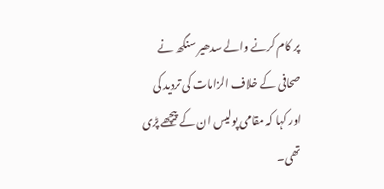پر کام کرنے والے سدھیر سنگھ نے صحافی کے خلاف الزامات کی تردید کی اور کہا کہ مقامی پولیس ان کے پیچھے پڑی تھی۔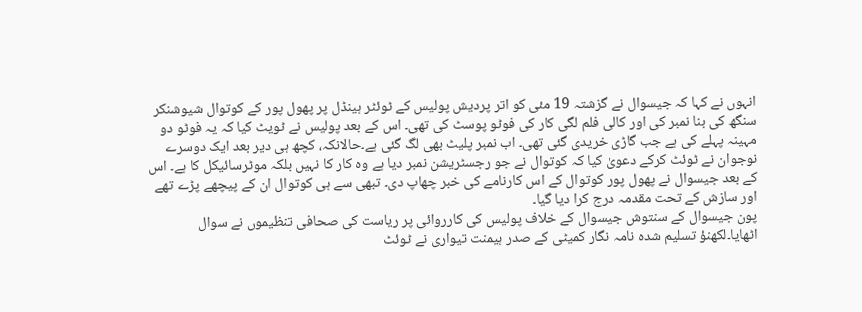انہوں نے کہا کہ جیسوال نے گزشتہ 19 مئی کو اتر پردیش پولیس کے ٹوئٹر ہینڈل پر پھول پور کے کوتوال شیوشنکر سنگھ کی بنا نمبر کی اور کالی فلم لگی کار کی فوٹو پوسٹ کی تھی۔ اس کے بعد پولیس نے ٹویٹ کیا کہ یہ فوٹو دو مہینہ پہلے کی ہے جب گاڑی خریدی گئی تھی۔ اب نمبر پلیٹ بھی لگ گئی ہے۔حالانکہ، کچھ ہی دیر بعد ایک دوسرے نوجوان نے ٹوئٹ کرکے دعویٰ کیا کہ کوتوال نے جو رجسٹریشن نمبر دیا ہے وہ کار کا نہیں بلکہ موٹرسائیکل کا ہے۔ اس کے بعد جیسوال نے پھول پور کوتوال کے اس کارنامے کی خبر چھاپ دی۔ تبھی سے ہی کوتوال ان کے پیچھے پڑے تھے اور سازش کے تحت مقدمہ درج کرا دیا گیا۔
پون جیسوال کے سنتوش جیسوال کے خلاف پولیس کی کارروائی پر ریاست کی صحافی تنظیموں نے سوال اٹھایا۔لکھنؤ تسلیم شدہ نامہ نگار کمیٹی کے صدر ہیمنت تیواری نے ٹوئٹ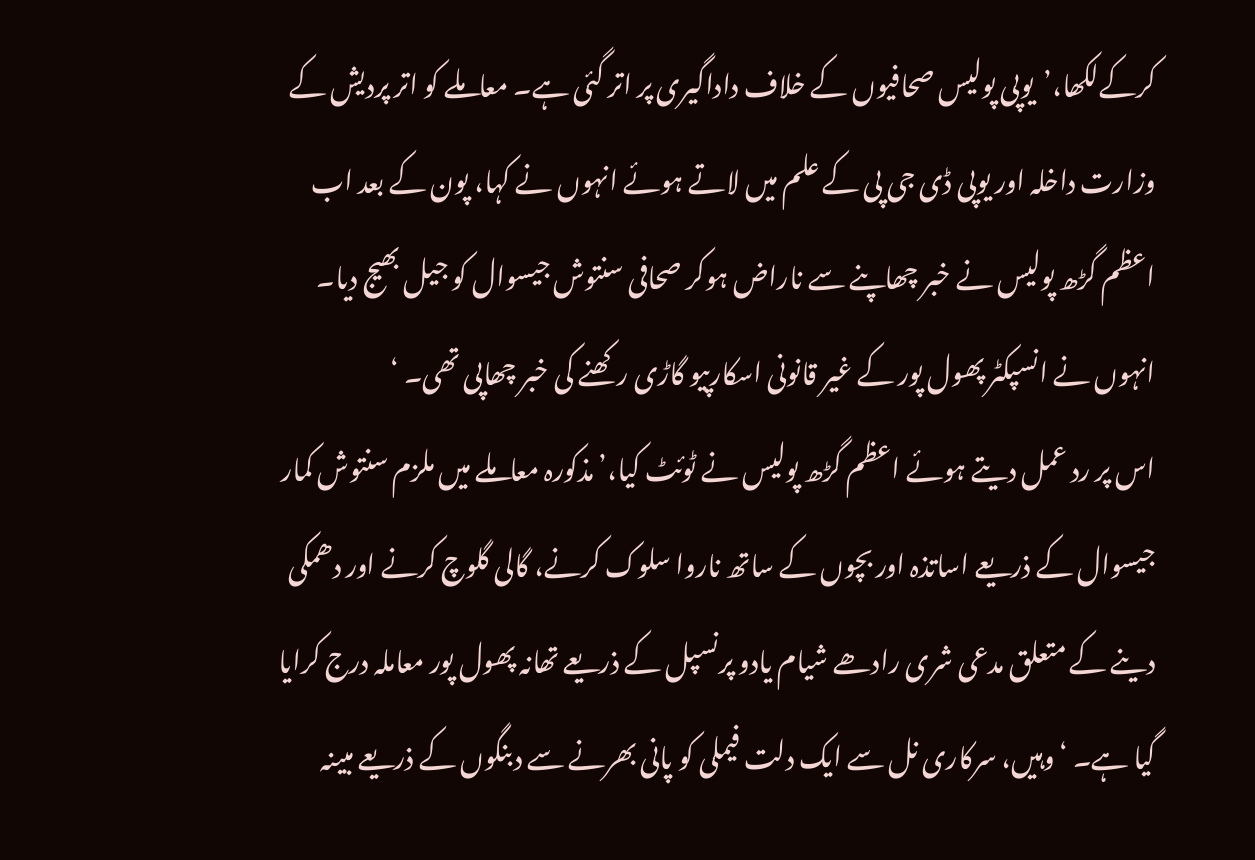کرکےلکھا،’یوپی پولیس صحافیوں کے خلاف داداگیری پر اتر گئی ہے۔ معاملے کو اتر پردیش کے وزارت داخلہ اور یوپی ڈی جی پی کے علم میں لاتے ہوئے انہوں نے کہا، پون کے بعد اب اعظم گڑھ پولیس نے خبر چھاپنے سے ناراض ہوکر صحافی سنتوش جیسوال کو جیل بھیج دیا۔ انہوں نے انسپکٹر پھول پور کے غیر قانونی اسکارپیو گاڑی رکھنے کی خبر چھاپی تھی۔ ‘
اس پر رد عمل دیتے ہوئے اعظم گڑھ پولیس نے ٹوئٹ کیا،’مذکورہ معاملے میں ملزم سنتوش کمار جیسوال کے ذریعے اساتذہ اور بچوں کے ساتھ ناروا سلوک کرنے، گالی گلوچ کرنے اور دھمکی دینے کے متعلق مدعی شری رادھے شیام یادو پرنسپل کے ذریعے تھانہ پھول پور معاملہ درج کرایا گیا ہے۔ ‘وہیں، سرکاری نل سے ایک دلت فیملی کو پانی بھرنے سے دبنگوں کے ذریعے مبینہ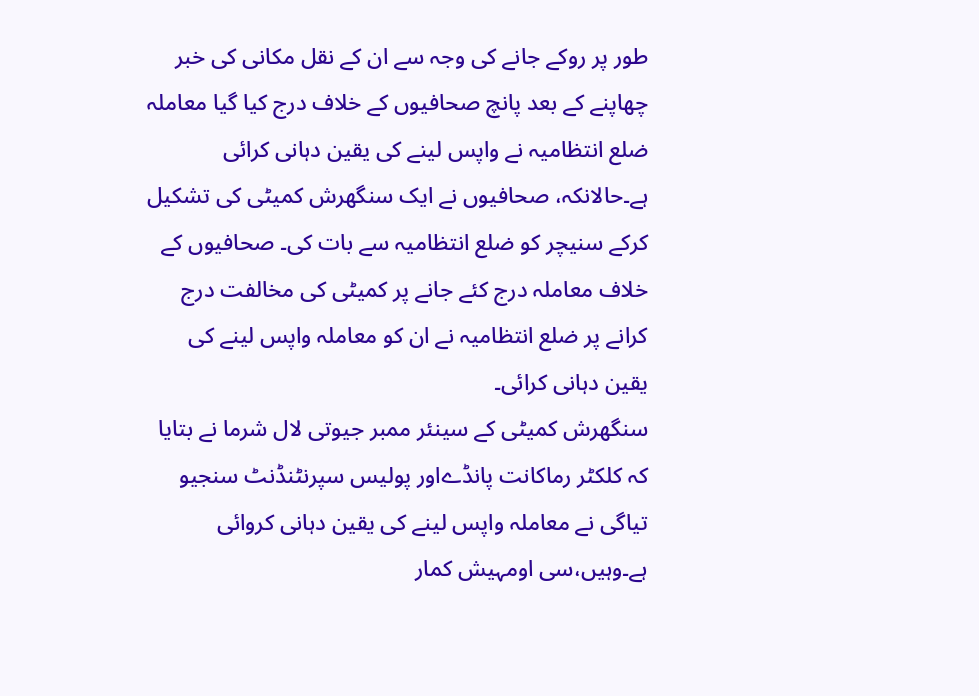طور پر روکے جانے کی وجہ سے ان کے نقل مکانی کی خبر چھاپنے کے بعد پانچ صحافیوں کے خلاف درج کیا گیا معاملہ ضلع انتظامیہ نے واپس لینے کی یقین دہانی کرائی ہے۔حالانکہ، صحافیوں نے ایک سنگھرش کمیٹی کی تشکیل کرکے سنیچر کو ضلع انتظامیہ سے بات کی۔ صحافیوں کے خلاف معاملہ درج کئے جانے پر کمیٹی کی مخالفت درج کرانے پر ضلع انتظامیہ نے ان کو معاملہ واپس لینے کی یقین دہانی کرائی۔
سنگھرش کمیٹی کے سینئر ممبر جیوتی لال شرما نے بتایا کہ کلکٹر رماکانت پانڈےاور پولیس سپرنٹنڈنٹ سنجیو تیاگی نے معاملہ واپس لینے کی یقین دہانی کروائی ہے۔وہیں،سی اومہیش کمار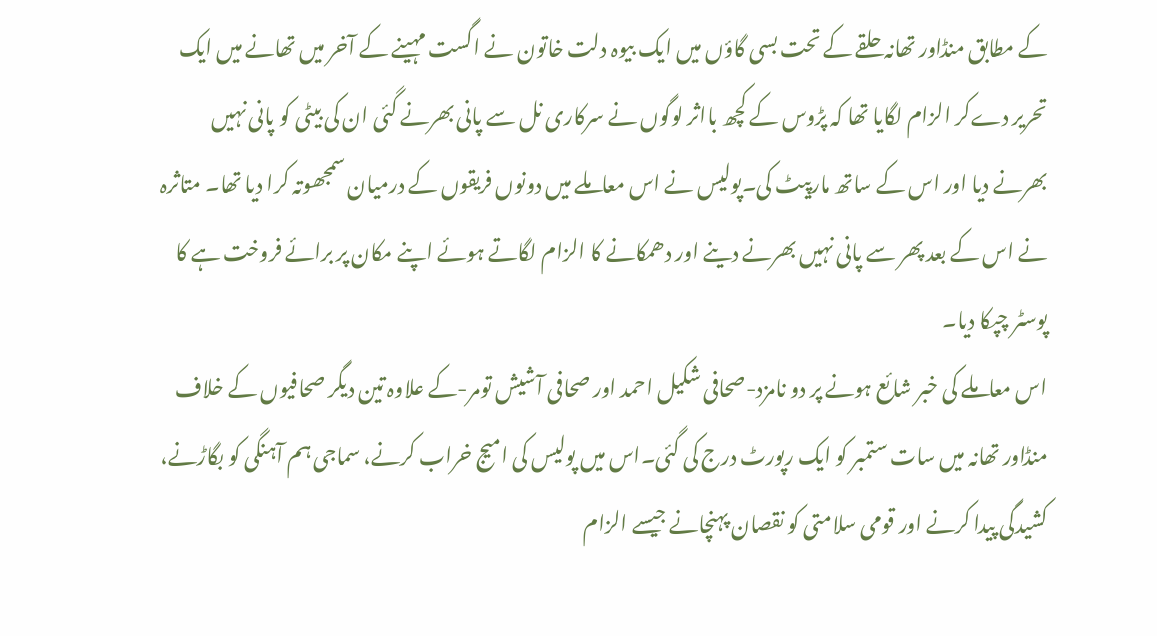کے مطابق منڈاور تھانہ حلقے کے تحت بسی گاؤں میں ایک بیوہ دلت خاتون نے اگست مہینے کے آخر میں تھانے میں ایک تحریر دےکر الزام لگایا تھا کہ پڑوس کے کچھ بااثر لوگوں نے سرکاری نل سے پانی بھرنے گئی ان کی بیٹی کو پانی نہیں بھرنے دیا اور اس کے ساتھ مارپیٹ کی۔پولیس نے اس معاملے میں دونوں فریقوں کے درمیان سمجھوتہ کرا دیا تھا۔ متاثرہ نے اس کے بعد پھر سے پانی نہیں بھرنے دینے اور دھمکانے کا الزام لگاتے ہوئے اپنے مکان پر برائے فروخت ہے کا پوسٹر چپکا دیا۔
اس معاملے کی خبر شائع ہونے پر دو نامزد-صحافی شکیل احمد اور صحافی آشیش تومر-کے علاوہ تین دیگر صحافیوں کے خلاف منڈاور تھانہ میں سات ستمبر کو ایک رپورٹ درج کی گئی۔اس میں پولیس کی امیج خراب کرنے، سماجی ہم آہنگی کو بگاڑنے، کشیدگی پیدا کرنے اور قومی سلامتی کو نقصان پہنچانے جیسے الزام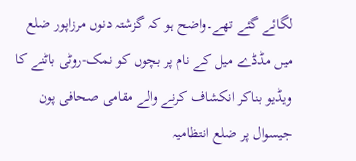لگائے گئے تھے۔واضح ہو کہ گزشتہ دنوں مرزاپور ضلع میں مڈڈے میل کے نام پر بچوں کو نمک-روٹی باٹنے کا ویڈیو بناکر انکشاف کرنے والے مقامی صحافی پون جیسوال پر ضلع انتظامیہ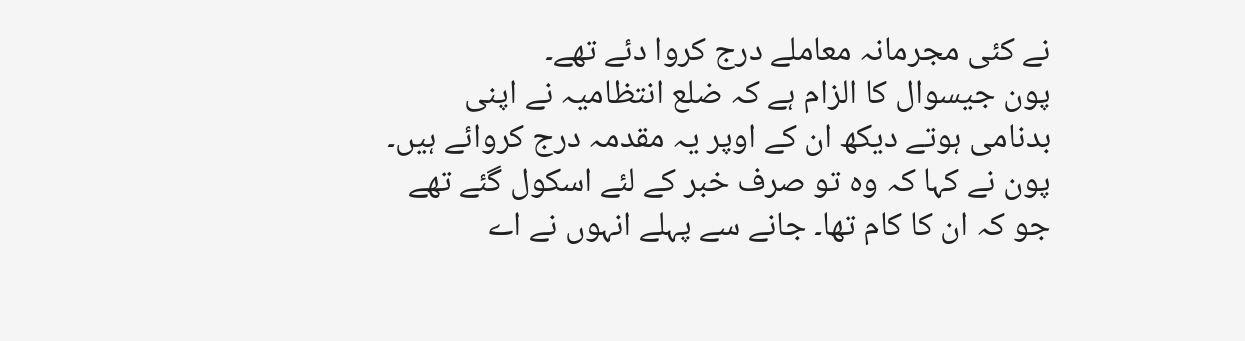نے کئی مجرمانہ معاملے درج کروا دئے تھے۔
پون جیسوال کا الزام ہے کہ ضلع انتظامیہ نے اپنی بدنامی ہوتے دیکھ ان کے اوپر یہ مقدمہ درج کروائے ہیں۔ پون نے کہا کہ وہ تو صرف خبر کے لئے اسکول گئے تھے جو کہ ان کا کام تھا۔ جانے سے پہلے انہوں نے اے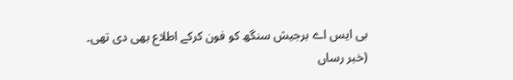بی ایس اے برجیش سنگھ کو فون کرکے اطلاع بھی دی تھی۔
(خبر رساں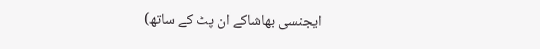ایجنسی بھاشاکے ان پٹ کے ساتھ)